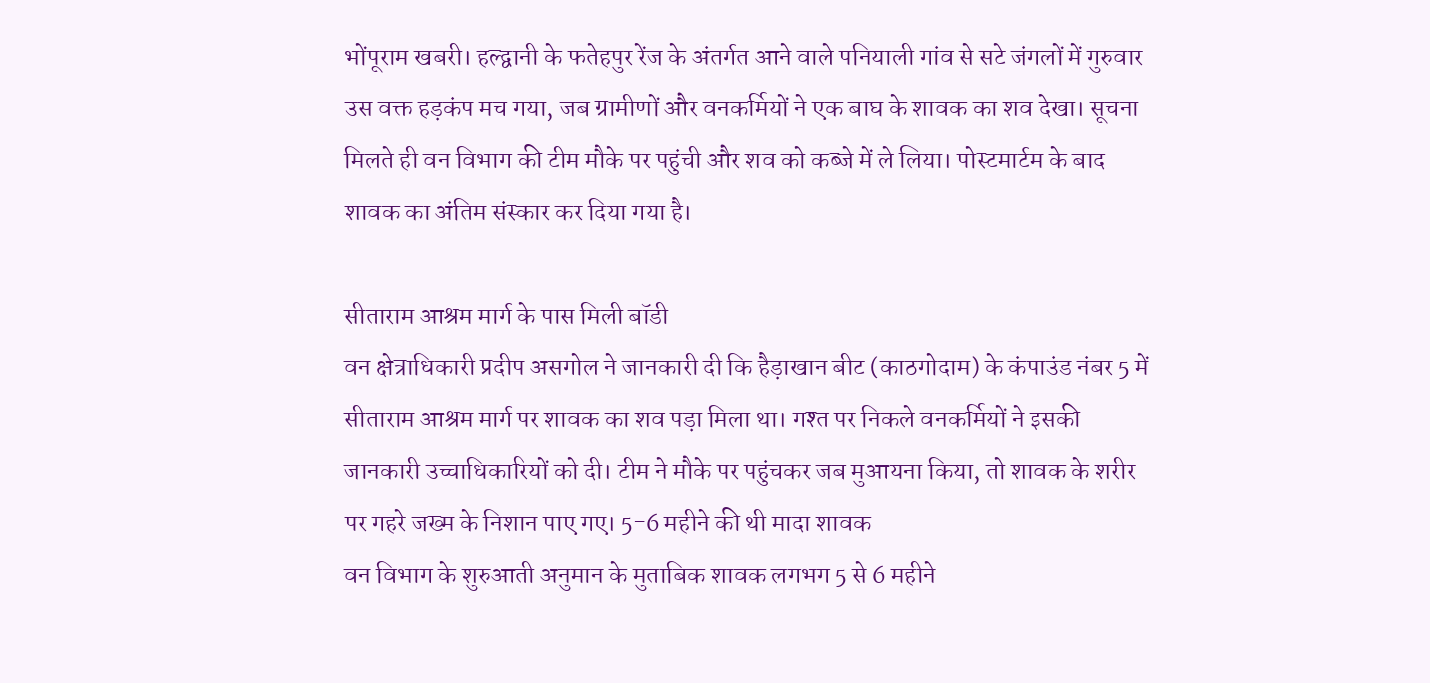भोंपूराम खबरी। हल्द्वानी के फतेहपुर रेंज के अंतर्गत आने वाले पनियाली गांव से सटे जंगलों में गुरुवार उस वक्त हड़कंप मच गया, जब ग्रामीणों और वनकर्मियों ने एक बाघ के शावक का शव देखा। सूचना मिलते ही वन विभाग की टीम मौके पर पहुंची और शव को कब्जे में ले लिया। पोस्टमार्टम के बाद शावक का अंतिम संस्कार कर दिया गया है।

सीताराम आश्रम मार्ग के पास मिली बॉडी
वन क्षेत्राधिकारी प्रदीप असगोल ने जानकारी दी कि हैड़ाखान बीट (काठगोदाम) के कंपाउंड नंबर 5 में सीताराम आश्रम मार्ग पर शावक का शव पड़ा मिला था। गश्त पर निकले वनकर्मियों ने इसकी जानकारी उच्चाधिकारियों को दी। टीम ने मौके पर पहुंचकर जब मुआयना किया, तो शावक के शरीर पर गहरे जख्म के निशान पाए गए। 5-6 महीने की थी मादा शावक
वन विभाग के शुरुआती अनुमान के मुताबिक शावक लगभग 5 से 6 महीने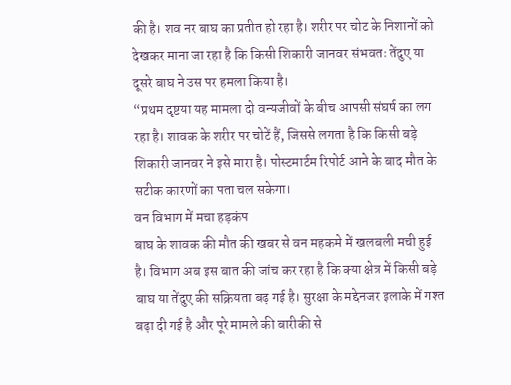की है। शव नर बाघ का प्रतीत हो रहा है। शरीर पर चोट के निशानों को देखकर माना जा रहा है कि किसी शिकारी जानवर संभवतः तेंदुए या दूसरे बाघ ने उस पर हमला किया है।
“प्रथम दृष्टया यह मामला दो वन्यजीवों के बीच आपसी संघर्ष का लग रहा है। शावक के शरीर पर चोटें हैं, जिससे लगता है कि किसी बड़े शिकारी जानवर ने इसे मारा है। पोस्टमार्टम रिपोर्ट आने के बाद मौत के सटीक कारणों का पता चल सकेगा।
वन विभाग में मचा हड़कंप
बाघ के शावक की मौत की खबर से वन महकमे में खलबली मची हुई है। विभाग अब इस बात की जांच कर रहा है कि क्या क्षेत्र में किसी बड़े बाघ या तेंदुए की सक्रियता बढ़ गई है। सुरक्षा के मद्देनजर इलाके में गश्त बढ़ा दी गई है और पूरे मामले की बारीकी से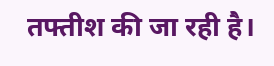तफ्तीश की जा रही है।